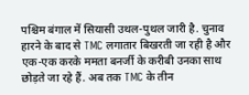पश्चिम बंगाल में सियासी उथल-पुथल जारी है. चुनाव हारने के बाद से TMC लगातार बिखरती जा रही है और एक-एक करके ममता बनर्जी के करीबी उनका साथ छोड़ते जा रहे हैं. अब तक TMC के तीन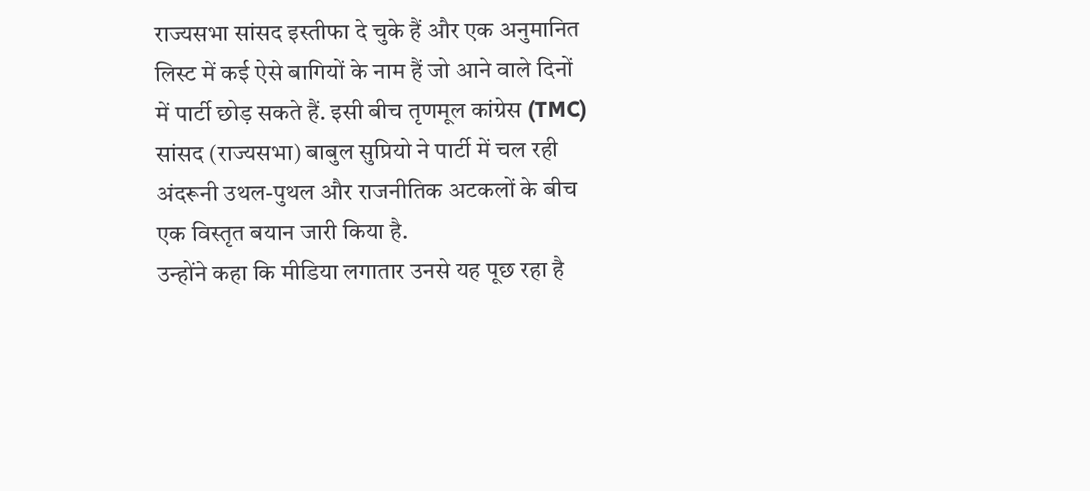राज्यसभा सांसद इस्तीफा दे चुके हैं और एक अनुमानित लिस्ट में कई ऐसे बागियों के नाम हैं जो आने वाले दिनों में पार्टी छोड़ सकते हैं. इसी बीच तृणमूल कांग्रेस (TMC) सांसद (राज्यसभा) बाबुल सुप्रियो ने पार्टी में चल रही अंदरूनी उथल-पुथल और राजनीतिक अटकलों के बीच एक विस्तृत बयान जारी किया है.
उन्होंने कहा कि मीडिया लगातार उनसे यह पूछ रहा है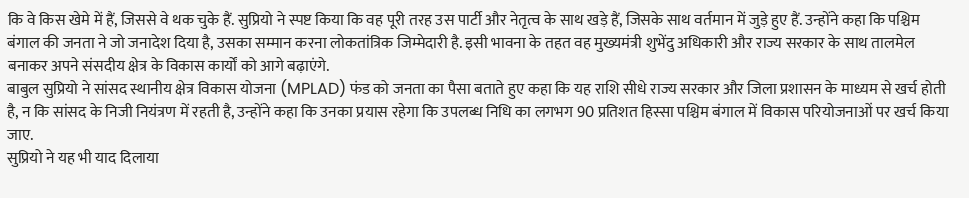कि वे किस खेमे में हैं, जिससे वे थक चुके हैं. सुप्रियो ने स्पष्ट किया कि वह पूरी तरह उस पार्टी और नेतृत्व के साथ खड़े हैं, जिसके साथ वर्तमान में जुड़े हुए हैं. उन्होंने कहा कि पश्चिम बंगाल की जनता ने जो जनादेश दिया है, उसका सम्मान करना लोकतांत्रिक जिम्मेदारी है. इसी भावना के तहत वह मुख्यमंत्री शुभेंदु अधिकारी और राज्य सरकार के साथ तालमेल बनाकर अपने संसदीय क्षेत्र के विकास कार्यों को आगे बढ़ाएंगे.
बाबुल सुप्रियो ने सांसद स्थानीय क्षेत्र विकास योजना (MPLAD) फंड को जनता का पैसा बताते हुए कहा कि यह राशि सीधे राज्य सरकार और जिला प्रशासन के माध्यम से खर्च होती है, न कि सांसद के निजी नियंत्रण में रहती है, उन्होंने कहा कि उनका प्रयास रहेगा कि उपलब्ध निधि का लगभग 90 प्रतिशत हिस्सा पश्चिम बंगाल में विकास परियोजनाओं पर खर्च किया जाए.
सुप्रियो ने यह भी याद दिलाया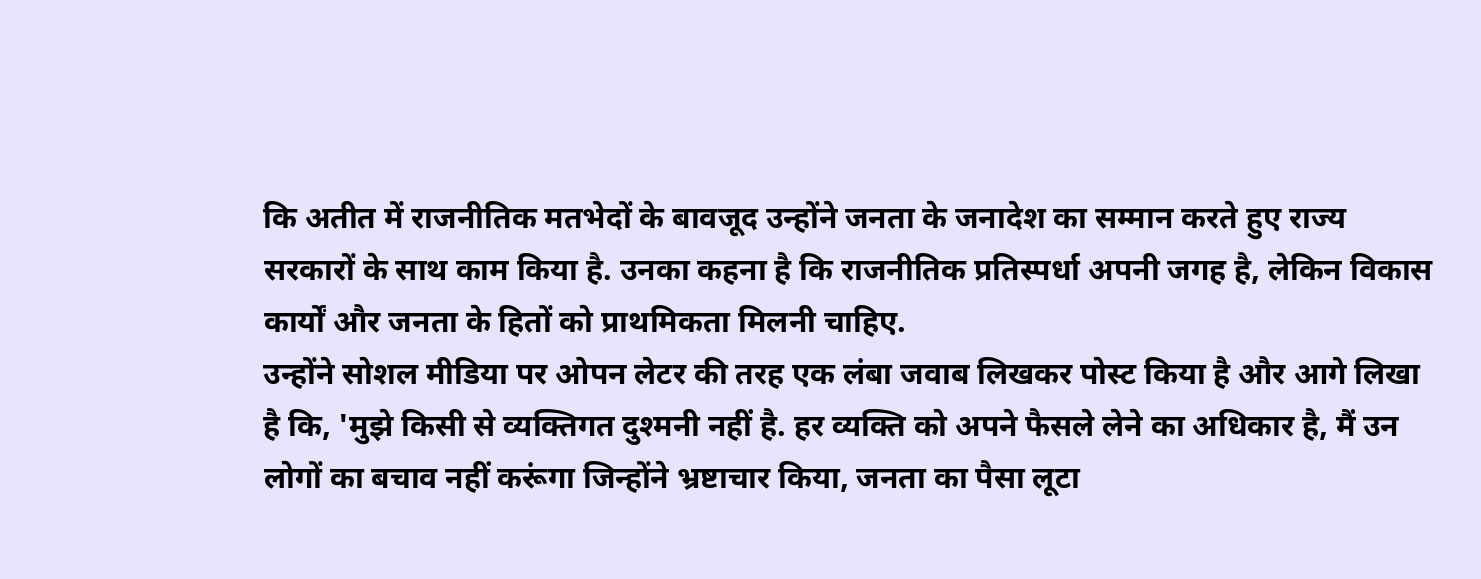कि अतीत में राजनीतिक मतभेदों के बावजूद उन्होंने जनता के जनादेश का सम्मान करते हुए राज्य सरकारों के साथ काम किया है. उनका कहना है कि राजनीतिक प्रतिस्पर्धा अपनी जगह है, लेकिन विकास कार्यों और जनता के हितों को प्राथमिकता मिलनी चाहिए.
उन्होंने सोशल मीडिया पर ओपन लेटर की तरह एक लंबा जवाब लिखकर पोस्ट किया है और आगे लिखा है कि, 'मुझे किसी से व्यक्तिगत दुश्मनी नहीं है. हर व्यक्ति को अपने फैसले लेने का अधिकार है, मैं उन लोगों का बचाव नहीं करूंगा जिन्होंने भ्रष्टाचार किया, जनता का पैसा लूटा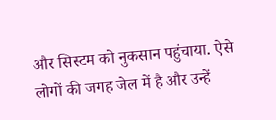और सिस्टम को नुकसान पहुंचाया. ऐसे लोगों की जगह जेल में है और उन्हें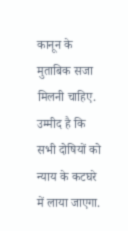कानून के मुताबिक सजा मिलनी चाहिए. उम्मीद है कि सभी दोषियों को न्याय के कटघरे में लाया जाएगा.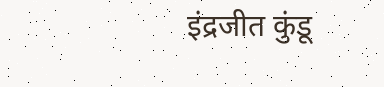इंद्रजीत कुंडू